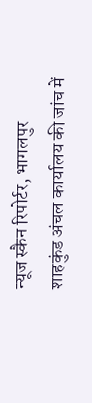न्यूज स्कैन रिपोर्टर, भागलपुर
शाहकुंड अंचल कार्यालय की जांच में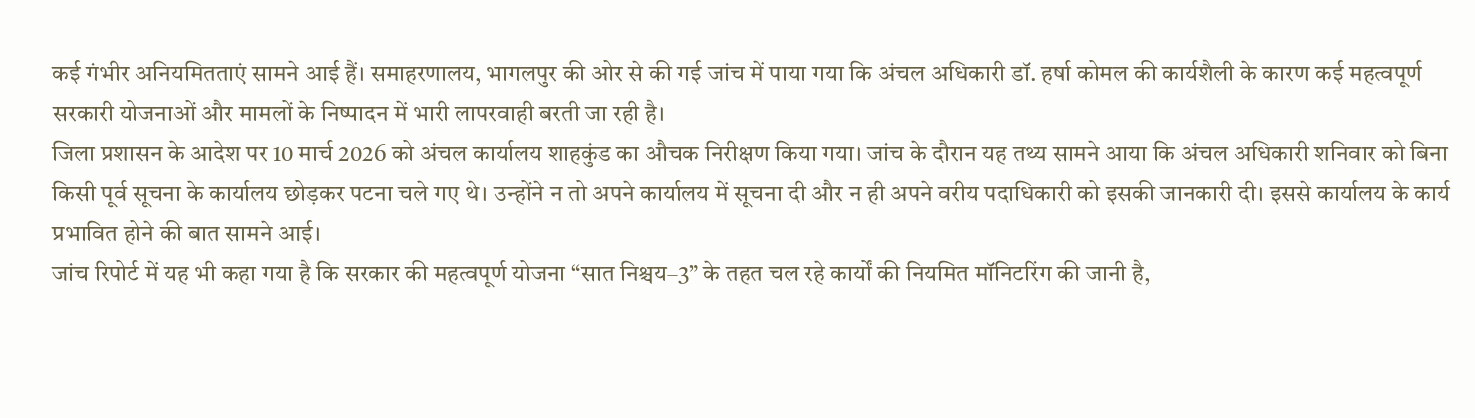कई गंभीर अनियमितताएं सामने आई हैं। समाहरणालय, भागलपुर की ओर से की गई जांच में पाया गया कि अंचल अधिकारी डॉ. हर्षा कोमल की कार्यशैली के कारण कई महत्वपूर्ण सरकारी योजनाओं और मामलों के निष्पादन में भारी लापरवाही बरती जा रही है।
जिला प्रशासन के आदेश पर 10 मार्च 2026 को अंचल कार्यालय शाहकुंड का औचक निरीक्षण किया गया। जांच के दौरान यह तथ्य सामने आया कि अंचल अधिकारी शनिवार को बिना किसी पूर्व सूचना के कार्यालय छोड़कर पटना चले गए थे। उन्होंने न तो अपने कार्यालय में सूचना दी और न ही अपने वरीय पदाधिकारी को इसकी जानकारी दी। इससे कार्यालय के कार्य प्रभावित होने की बात सामने आई।
जांच रिपोर्ट में यह भी कहा गया है कि सरकार की महत्वपूर्ण योजना “सात निश्चय–3” के तहत चल रहे कार्यों की नियमित मॉनिटरिंग की जानी है,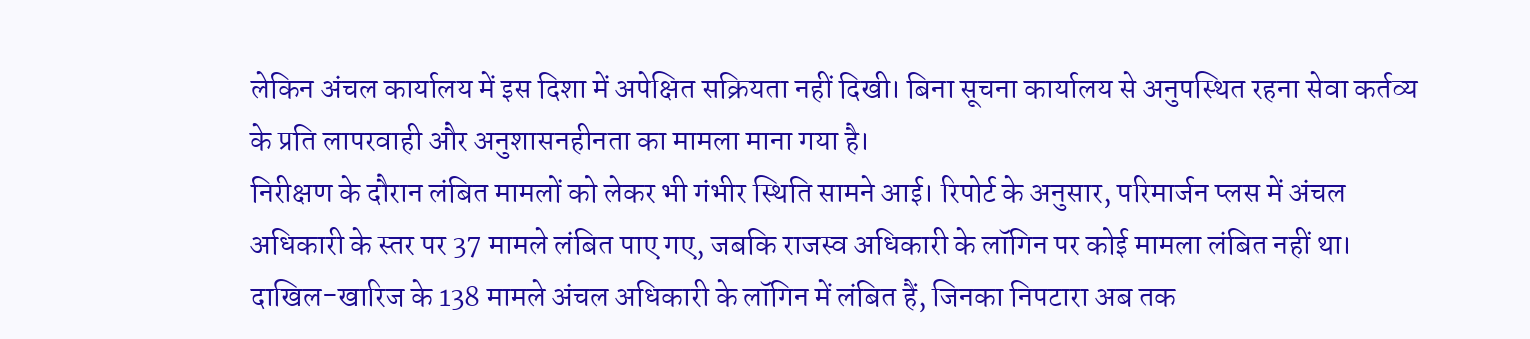लेकिन अंचल कार्यालय में इस दिशा में अपेक्षित सक्रियता नहीं दिखी। बिना सूचना कार्यालय से अनुपस्थित रहना सेवा कर्तव्य के प्रति लापरवाही और अनुशासनहीनता का मामला माना गया है।
निरीक्षण के दौरान लंबित मामलों को लेकर भी गंभीर स्थिति सामने आई। रिपोर्ट के अनुसार, परिमार्जन प्लस में अंचल अधिकारी के स्तर पर 37 मामले लंबित पाए गए, जबकि राजस्व अधिकारी के लॉगिन पर कोई मामला लंबित नहीं था।
दाखिल-खारिज के 138 मामले अंचल अधिकारी के लॉगिन में लंबित हैं, जिनका निपटारा अब तक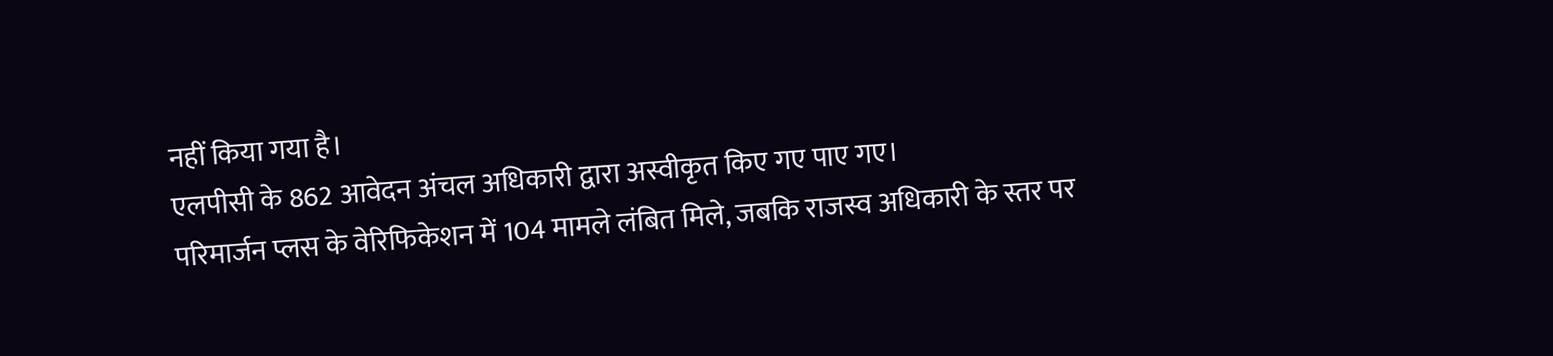नहीं किया गया है।
एलपीसी के 862 आवेदन अंचल अधिकारी द्वारा अस्वीकृत किए गए पाए गए।
परिमार्जन प्लस के वेरिफिकेशन में 104 मामले लंबित मिले, जबकि राजस्व अधिकारी के स्तर पर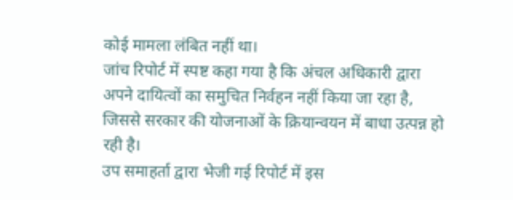कोई मामला लंबित नहीं था।
जांच रिपोर्ट में स्पष्ट कहा गया है कि अंचल अधिकारी द्वारा अपने दायित्वों का समुचित निर्वहन नहीं किया जा रहा है, जिससे सरकार की योजनाओं के क्रियान्वयन में बाधा उत्पन्न हो रही है।
उप समाहर्ता द्वारा भेजी गई रिपोर्ट में इस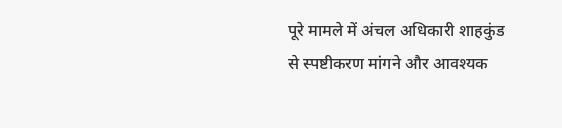पूरे मामले में अंचल अधिकारी शाहकुंड से स्पष्टीकरण मांगने और आवश्यक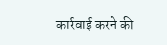कार्रवाई करने की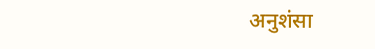अनुशंसा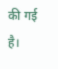की गई है।